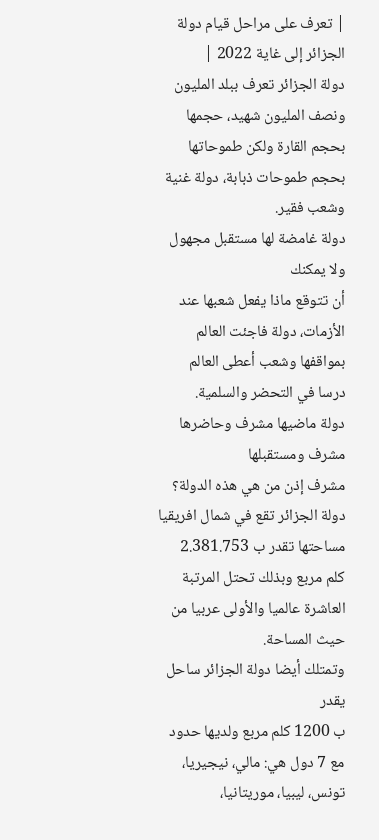| تعرف على مراحل قيام دولة الجزائر إلى غاية 2022 |
دولة الجزائر تعرف ببلد المليون ونصف المليون شهيد، حجمها
بحجم القارة ولكن طموحاتها بحجم طموحات ذبابة، دولة غنية وشعب فقير.
دولة غامضة لها مستقبل مجهول ولا يمكنك
أن تتوقع ماذا يفعل شعبها عند الأزمات، دولة فاجئت العالم بمواقفها وشعب أعطى العالم
درسا في التحضر والسلمية.
دولة ماضيها مشرف وحاضرها مشرف ومستقبلها
مشرف إذن من هي هذه الدولة؟
دولة الجزائر تقع في شمال افريقيا مساحتها تقدر ب 2.381.753
كلم مربع وبذلك تحتل المرتبة العاشرة عالميا والأولى عربيا من حيث المساحة.
وتمتلك أيضا دولة الجزائر ساحل يقدر
ب 1200 كلم مربع ولديها حدود مع 7 دول هي: مالي، نيجيريا، تونس، ليبيا، موريتانيا،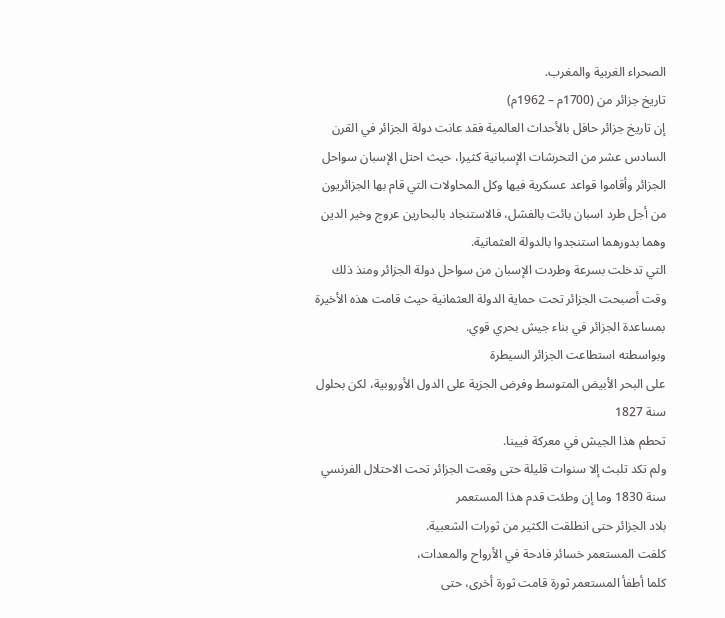الصحراء الغربية والمغرب.
تاريخ جزائر من (1700م – 1962م)
إن تاريخ جزائر حافل بالأحداث العالمية فقد عانت دولة الجزائر في القرن السادس عشر من التحرشات الإسبانية كثيرا، حيث احتل الإسبان سواحل الجزائر وأقاموا قواعد عسكرية فيها وكل المحاولات التي قام بها الجزائريون من أجل طرد اسبان بائت بالفشل، فالاستنجاد بالبحارين عروج وخير الدين وهما بدورهما استنجدوا بالدولة العثمانية.
التي تدخلت بسرعة وطردت الإسبان من سواحل دولة الجزائر ومنذ ذلك وقت أصبحت الجزائر تحت حماية الدولة العثمانية حيث قامت هذه الأخيرة بمساعدة الجزائر في بناء جيش بحري قوي.
وبواسطته استطاعت الجزائر السيطرة
على البحر الأبيض المتوسط وفرض الجزية على الدول الأوروبية، لكن بحلول سنة 1827
تحطم هذا الجيش في معركة فيينا.
ولم تكد تلبث إلا سنوات قليلة حتى وقعت الجزائر تحت الاحتلال الفرنسي سنة 1830 وما إن وطئت قدم هذا المستعمر
بلاد الجزائر حتى انطلقت الكثير من ثورات الشعبية.
كلفت المستعمر خسائر فادحة في الأرواح والمعدات،
كلما أطفأ المستعمر ثورة قامت ثورة أخرى، حتى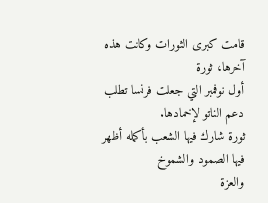قامت كبرى الثورات وكانت هذه آخرها، ثورة
أول نوفمبر التي جعلت فرنسا تطلب دعم الناتو لإخمادها.
ثورة شارك فيها الشعب بأكمله أظهر فيها الصمود والشموخ
والعزة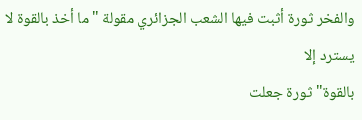والفخر ثورة أثبت فيها الشعب الجزائري مقولة "ما أخذ بالقوة لا يسترد إلا
بالقوة" ثورة جعلت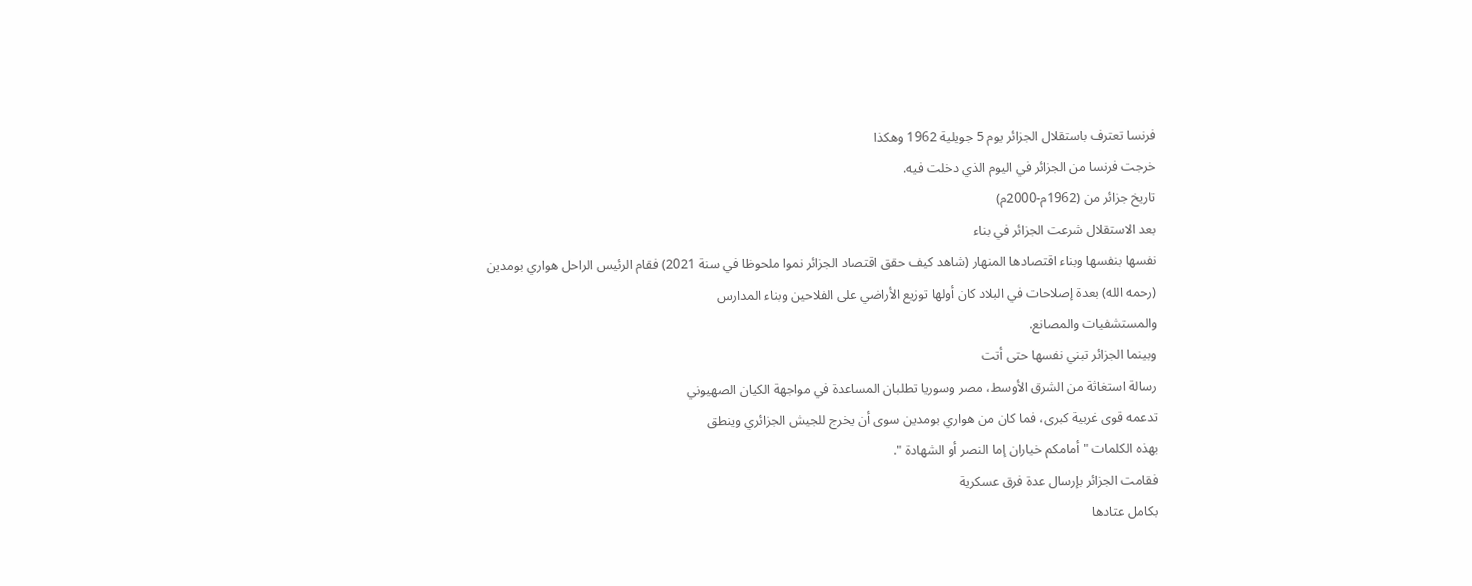فرنسا تعترف باستقلال الجزائر يوم 5 جويلية 1962 وهكذا
خرجت فرنسا من الجزائر في اليوم الذي دخلت فيه.
تاريخ جزائر من (1962م-2000م)
بعد الاستقلال شرعت الجزائر في بناء
نفسها بنفسها وبناء اقتصادها المنهار (شاهد كيف حقق اقتصاد الجزائر نموا ملحوظا في سنة 2021) فقام الرئيس الراحل هواري بومدين
(رحمه الله) بعدة إصلاحات في البلاد كان أولها توزيع الأراضي على الفلاحين وبناء المدارس
والمستشفيات والمصانع.
وبينما الجزائر تبني نفسها حتى أتت
رسالة استغاثة من الشرق الأوسط، مصر وسوريا تطلبان المساعدة في مواجهة الكيان الصهيوني
تدعمه قوى غربية كبرى، فما كان من هواري بومدين سوى أن يخرج للجيش الجزائري وينطق
بهذه الكلمات " أمامكم خياران إما النصر أو الشهادة ".
فقامت الجزائر بإرسال عدة فرق عسكرية
بكامل عتادها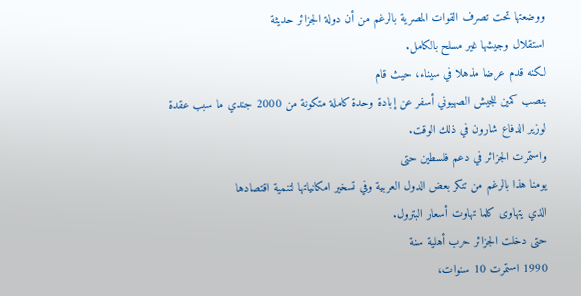ووضعتها تحت تصرف القوات المصرية بالرغم من أن دولة الجزائر حديثة
استقلال وجيشها غير مسلح بالكامل.
لكنه قدم عرضا مذهلا في سيناء، حيث قام
بنصب كمين للجيش الصهيوني أسفر عن إبادة وحدة كاملة متكونة من 2000 جندي ما سبب عقدة
لوزير الدفاع شارون في ذلك الوقت.
واستمرت الجزائر في دعم فلسطين حتى
يومنا هذا بالرغم من تنكر بعض الدول العربية وفي تسخير امكانياتها لتنمية اقتصادها
الذي يتهاوى كلما تهاوت أسعار البترول.
حتى دخلت الجزائر حرب أهلية سنة
1990 استمرت 10 سنوات،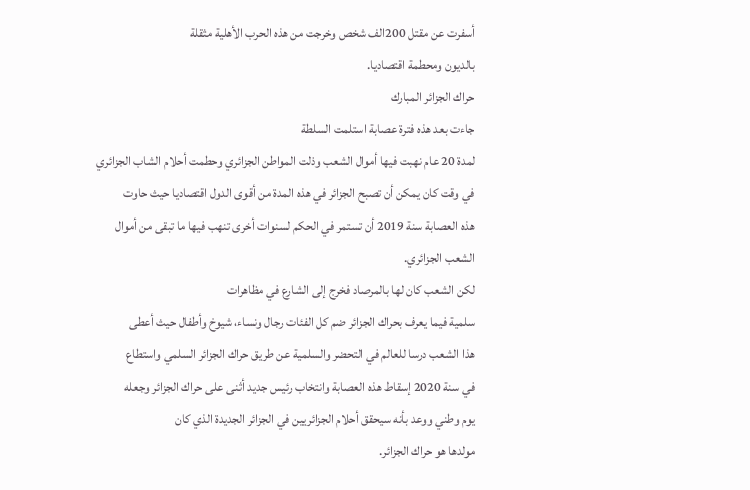أسفرت عن مقتل 200الف شخص وخرجت من هذه الحرب الأهلية مثقلة
بالديون ومحطمة اقتصاديا.
حراك الجزائر المبارك
جاءت بعد هذه فترة عصابة استلمت السلطة
لمدة 20 عام نهبت فيها أموال الشعب وذلت المواطن الجزائري وحطمت أحلام الشاب الجزائري
في وقت كان يمكن أن تصبح الجزائر في هذه المدة من أقوى الدول اقتصاديا حيث حاوت
هذه العصابة سنة 2019 أن تستمر في الحكم لسنوات أخرى تنهب فيها ما تبقى من أموال
الشعب الجزائري.
لكن الشعب كان لها بالمرصاد فخرج إلى الشارع في مظاهرات
سلمية فيما يعرف بحراك الجزائر ضم كل الفئات رجال ونساء، شيوخ وأطفال حيث أعطى
هذا الشعب درسا للعالم في التحضر والسلمية عن طريق حراك الجزائر السلمي واستطاع
في سنة 2020 إسقاط هذه العصابة وانتخاب رئيس جديد أثنى على حراك الجزائر وجعله
يوم وطني ووعد بأنه سيحقق أحلام الجزائريين في الجزائر الجديدة الذي كان
مولدها هو حراك الجزائر.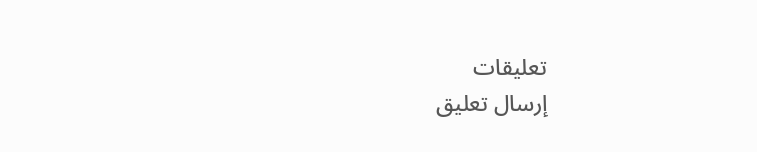تعليقات
إرسال تعليق